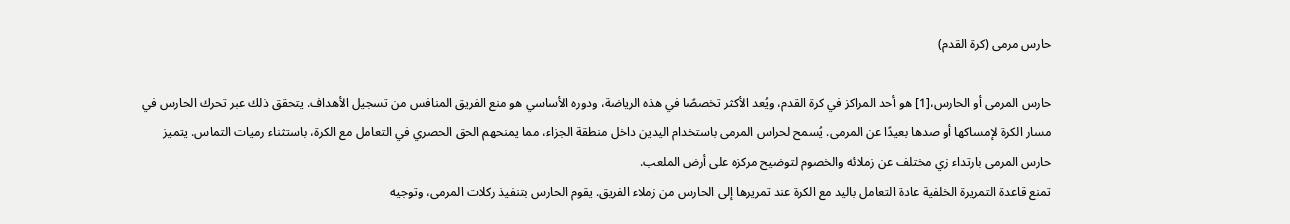حارس مرمى (كرة القدم)

حارس المرمى أو الحارس،[1] هو أحد المراكز في كرة القدم، ويُعد الأكثر تخصصًا في هذه الرياضة، ودوره الأساسي هو منع الفريق المنافس من تسجيل الأهداف. يتحقق ذلك عبر تحرك الحارس في مسار الكرة لإمساكها أو صدها بعيدًا عن المرمى. يُسمح لحراس المرمى باستخدام اليدين داخل منطقة الجزاء، مما يمنحهم الحق الحصري في التعامل مع الكرة، باستثناء رميات التماس. يتميز حارس المرمى بارتداء زي مختلف عن زملائه والخصوم لتوضيح مركزه على أرض الملعب.
تمنع قاعدة التمريرة الخلفية عادة التعامل باليد مع الكرة عند تمريرها إلى الحارس من زملاء الفريق. يقوم الحارس بتنفيذ ركلات المرمى، وتوجيه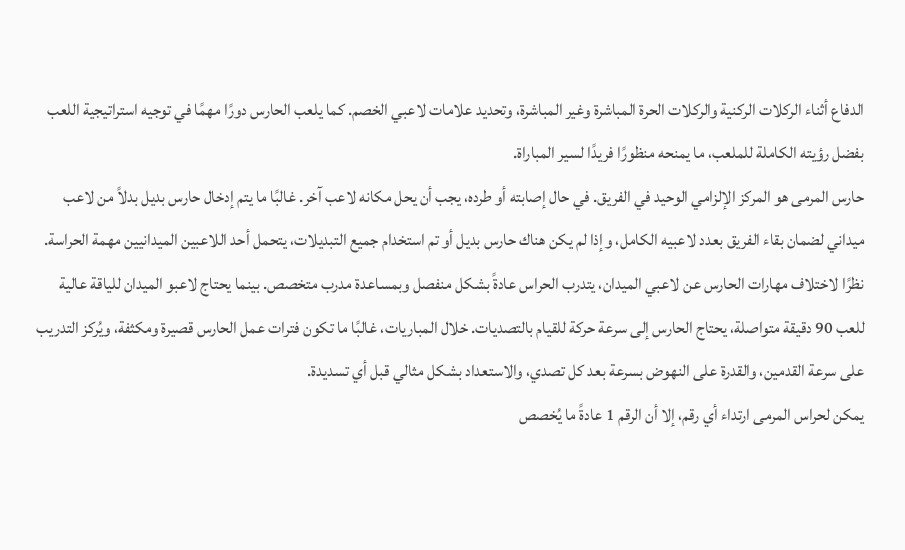الدفاع أثناء الركلات الركنية والركلات الحرة المباشرة وغير المباشرة، وتحديد علامات لاعبي الخصم. كما يلعب الحارس دورًا مهمًا في توجيه استراتيجية اللعب بفضل رؤيته الكاملة للملعب، ما يمنحه منظورًا فريدًا لسير المباراة.
حارس المرمى هو المركز الإلزامي الوحيد في الفريق. في حال إصابته أو طرده، يجب أن يحل مكانه لاعب آخر. غالبًا ما يتم إدخال حارس بديل بدلاً من لاعب ميداني لضمان بقاء الفريق بعدد لاعبيه الكامل، وإذا لم يكن هناك حارس بديل أو تم استخدام جميع التبديلات، يتحمل أحد اللاعبين الميدانيين مهمة الحراسة.
نظرًا لاختلاف مهارات الحارس عن لاعبي الميدان، يتدرب الحراس عادةً بشكل منفصل وبمساعدة مدرب متخصص. بينما يحتاج لاعبو الميدان للياقة عالية للعب 90 دقيقة متواصلة، يحتاج الحارس إلى سرعة حركة للقيام بالتصديات. خلال المباريات، غالبًا ما تكون فترات عمل الحارس قصيرة ومكثفة، ويُركز التدريب على سرعة القدمين، والقدرة على النهوض بسرعة بعد كل تصدي، والاستعداد بشكل مثالي قبل أي تسديدة.
يمكن لحراس المرمى ارتداء أي رقم، إلا أن الرقم 1 عادةً ما يُخصص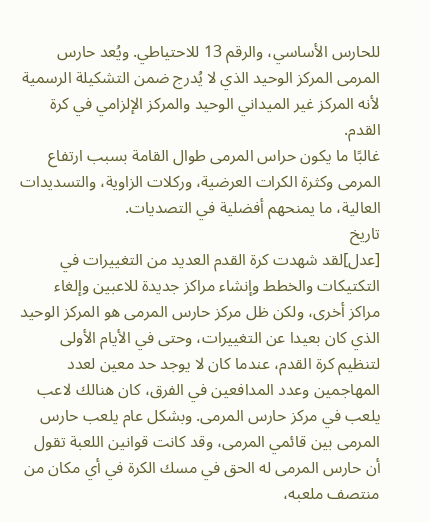للحارس الأساسي، والرقم 13 للاحتياطي. ويُعد حارس المرمى المركز الوحيد الذي لا يُدرج ضمن التشكيلة الرسمية لأنه المركز غير الميداني الوحيد والمركز الإلزامي في كرة القدم.
غالبًا ما يكون حراس المرمى طوال القامة بسبب ارتفاع المرمى وكثرة الكرات العرضية، وركلات الزاوية، والتسديدات العالية، ما يمنحهم أفضلية في التصديات.
تاريخ
[عدل]لقد شهدت كرة القدم العديد من التغييرات في التكتيكات والخطط وإنشاء مراكز جديدة للاعبين وإلغاء مراكز أخرى، ولكن ظل مركز حارس المرمى هو المركز الوحيد الذي كان بعيدا عن التغييرات، وحتى في الأيام الأولى لتنظيم كرة القدم، عندما كان لا يوجد حد معين لعدد المهاجمين وعدد المدافعين في الفرق، كان هنالك لاعب يلعب في مركز حارس المرمى. وبشكل عام يلعب حارس المرمى بين قائمي المرمى، وقد كانت قوانين اللعبة تقول أن حارس المرمى له الحق في مسك الكرة في أي مكان من منتصف ملعبه،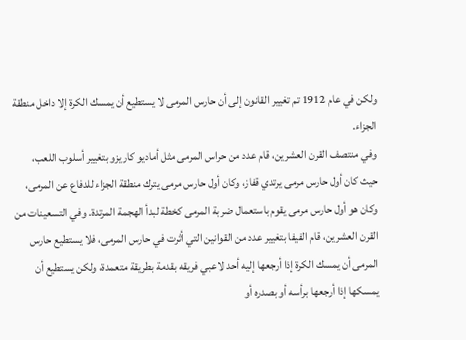ولكن في عام 1912 تم تغيير القانون إلى أن حارس المرمى لا يستطيع أن يمسك الكرة إلا داخل منطقة الجزاء.
وفي منتصف القرن العشرين، قام عدد من حراس المرمى مثل أماديو كاريزو بتغيير أسلوب اللعب، حيث كان أول حارس مرمى يرتدي قفاز، وكان أول حارس مرمى يترك منطقة الجزاء للدفاع عن المرمى، وكان هو أول حارس مرمى يقوم باستعمال ضربة المرمى كخطة لبدأ الهجمة المرتدة. وفي التسعينات من القرن العشرين، قام الفيفا بتغيير عدد من القوانين التي أثرت في حارس المرمى، فلا يستطيع حارس المرمى أن يمسك الكرة إذا أرجعها إليه أحد لاعبي فريقه بقدمة بطريقة متعمدة، ولكن يستطيع أن يمسكها إذا أرجعها برأسه أو بصدره أو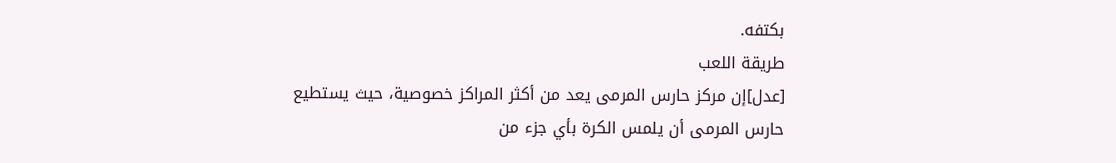بكتفه.
طريقة اللعب
[عدل]إن مركز حارس المرمى يعد من أكثر المراكز خصوصية، حيث يستطيع حارس المرمى أن يلمس الكرة بأي جزء من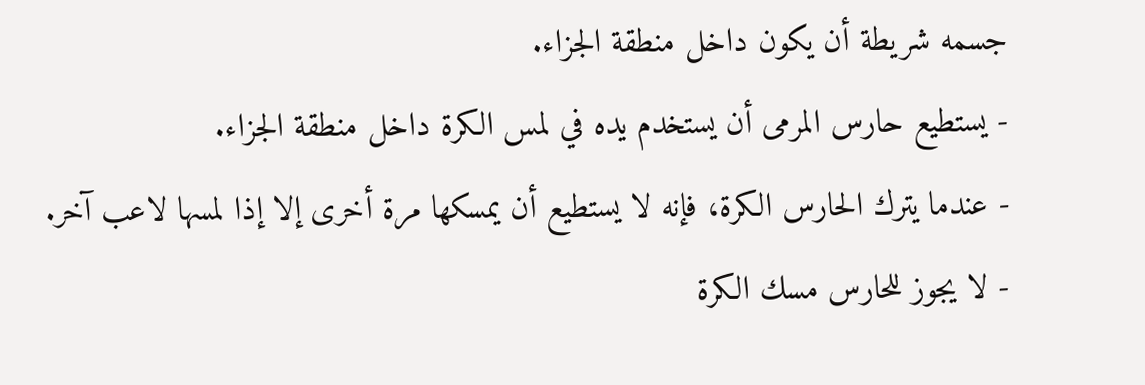جسمه شريطة أن يكون داخل منطقة الجزاء.
- يستطيع حارس المرمى أن يستخدم يده في لمس الكرة داخل منطقة الجزاء.
- عندما يترك الحارس الكرة، فإنه لا يستطيع أن يمسكها مرة أخرى إلا إذا لمسها لاعب آخر.
- لا يجوز للحارس مسك الكرة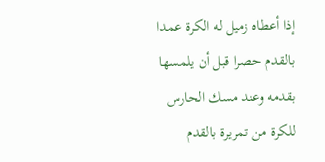إذا أعطاه زميل له الكرة عمدا بالقدم حصرا قبل أن يلمسها بقدمه وعند مسك الحارس للكرة من تمريرة بالقدم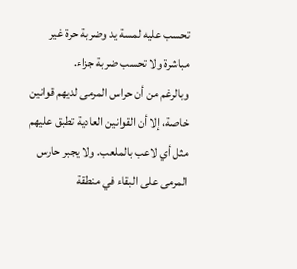تحسب عليه لمسة يد وضربة حرة غير مباشرة ولا تحسب ضربة جزاء.
وبالرغم من أن حراس المرمى لديهم قوانين خاصة، إلا أن القوانين العادية تطبق عليهم مثل أي لاعب بالملعب. ولا يجبر حارس المرمى على البقاء في منطقة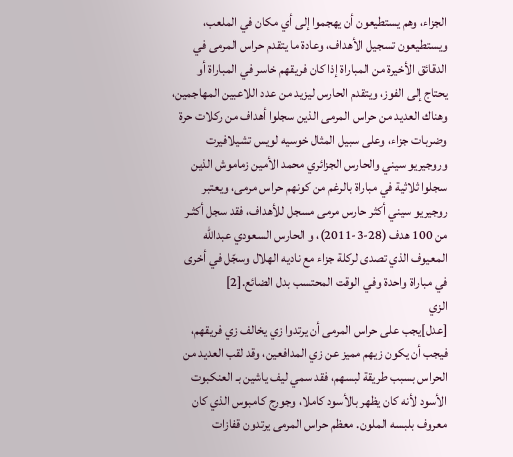الجزاء، وهم يستطيعون أن يهجموا إلى أي مكان في الملعب، ويستطيعون تسجيل الأهداف، وعادة ما يتقدم حراس المرمى في الدقائق الأخيرة من المباراة إذا كان فريقهم خاسر في المباراة أو يحتاج إلى الفوز، ويتقدم الحارس ليزيد من عدد اللاعبين المهاجمين، وهناك العديد من حراس المرمى الذين سجلوا أهداف من ركلات حرة وضربات جزاء، وعلى سبيل المثال خوسيه لويس تشيلافيرت وروجيريو سيني والحارس الجزائري محمد الأمين زماموش الذين سجلوا ثلاثية في مباراة بالرغم من كونهم حراس مرمى، ويعتبر روجيريو سيني أكثر حارس مرمى مسجل للأهداف، فقد سجل أكثـر من 100 هدف (28-3-2011)، و الحارس السعودي عبدالله المعيوف الذي تصدى لركلة جزاء مع ناديه الهلال وسجّل في أخرى في مباراة واحدة وفي الوقت المحتسب بدل الضائع.[2]
الزي
[عدل]يجب على حراس المرمى أن يرتدوا زي يخالف زي فريقهم، فيجب أن يكون زيهم مميز عن زي المدافعين، وقد لقب العديد من الحراس بسبب طريقة لبسهم، فقد سمي ليف ياشين بـ العنكبوت الأسود لأنه كان يظهر بالأسود كاملا، وجورج كامبوس الذي كان معروف بلبسه الملون. معظم حراس المرمى يرتدون قفازات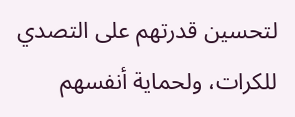لتحسين قدرتهم على التصدي للكرات، ولحماية أنفسهم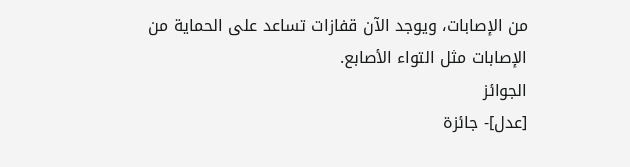من الإصابات، ويوجد الآن قفازات تساعد على الحماية من الإصابات مثل التواء الأصابع.
الجوائز
[عدل]- جائزة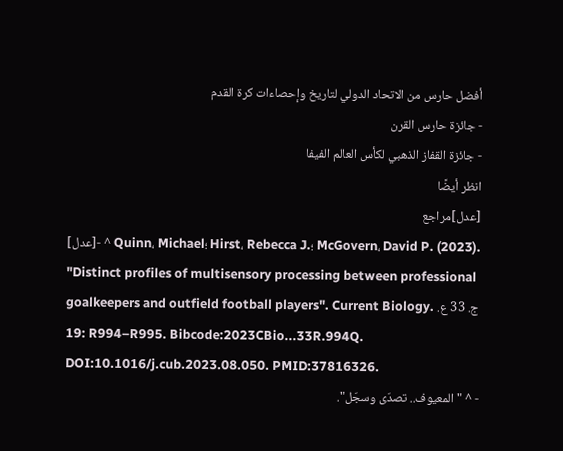أفضل حارس من الاتحاد الدولي لتاريخ وإحصاءات كرة القدم
- جائزة حارس القرن
- جائزة القفاز الذهبي لكأس العالم الفيفا
انظر أيضًا
[عدل]مراجع
[عدل]- ^ Quinn، Michael؛ Hirst، Rebecca J.؛ McGovern، David P. (2023). "Distinct profiles of multisensory processing between professional goalkeepers and outfield football players". Current Biology. ج. 33 ع. 19: R994–R995. Bibcode:2023CBio...33R.994Q. DOI:10.1016/j.cub.2023.08.050. PMID:37816326.
- ^ "المعيوف.. تصدّى وسجّل".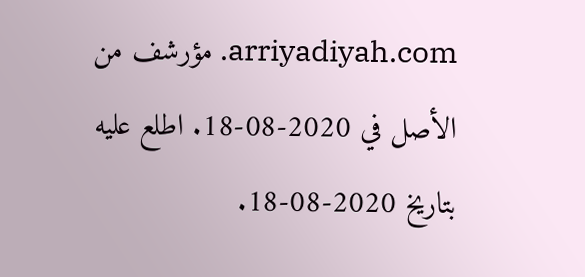arriyadiyah.com. مؤرشف من الأصل في 2020-08-18. اطلع عليه بتاريخ 2020-08-18.